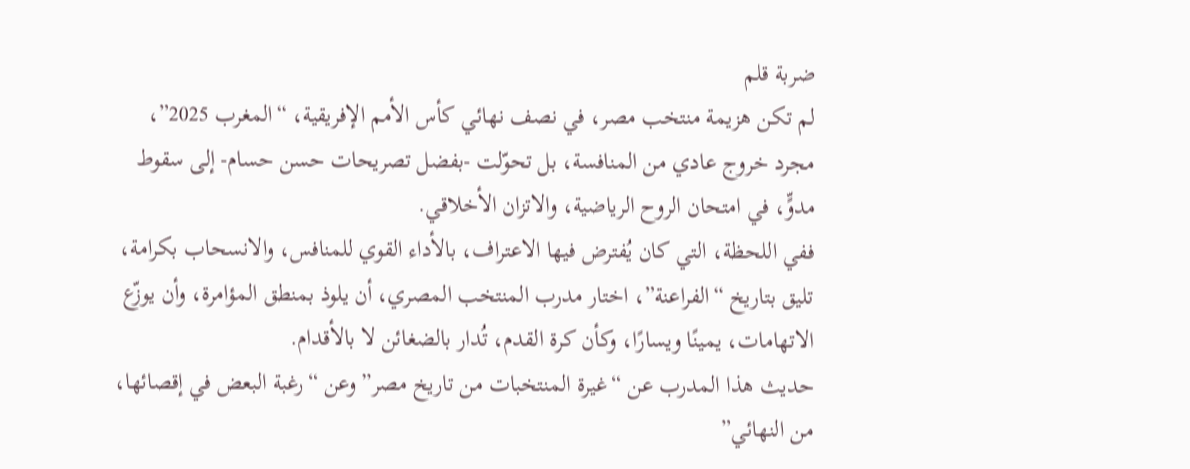ضربة قلم
لم تكن هزيمة منتخب مصر، في نصف نهائي كأس الأمم الإفريقية، “المغرب 2025”، مجرد خروج عادي من المنافسة، بل تحوّلت -بفضل تصريحات حسن حسام- إلى سقوط مدوٍّ، في امتحان الروح الرياضية، والاتزان الأخلاقي.
ففي اللحظة، التي كان يُفترض فيها الاعتراف، بالأداء القوي للمنافس، والانسحاب بكرامة، تليق بتاريخ “الفراعنة”، اختار مدرب المنتخب المصري، أن يلوذ بمنطق المؤامرة، وأن يوزّع الاتهامات، يمينًا ويسارًا، وكأن كرة القدم، تُدار بالضغائن لا بالأقدام.
حديث هذا المدرب عن “غيرة المنتخبات من تاريخ مصر” وعن “رغبة البعض في إقصائها، من النهائي”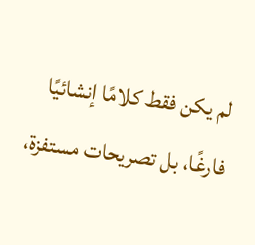لم يكن فقط كلامًا إنشائيًا فارغًا، بل تصريحات مستفزة،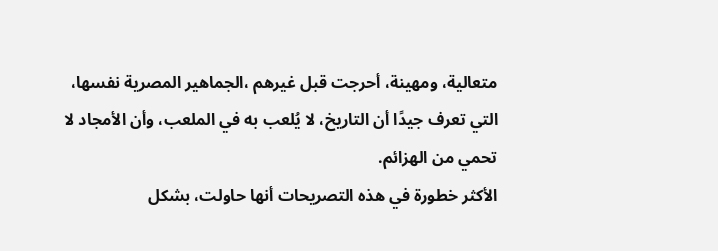متعالية، ومهينة، أحرجت قبل غيرهم ،الجماهير المصرية نفسها، التي تعرف جيدًا أن التاريخ، لا يُلعب به في الملعب، وأن الأمجاد لا تحمي من الهزائم.
الأكثر خطورة في هذه التصريحات أنها حاولت، بشكل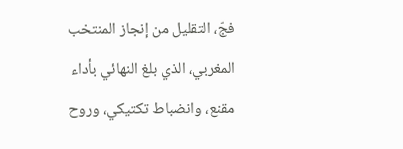فجّ، التقليل من إنجاز المنتخب المغربي، الذي بلغ النهائي بأداء مقنع، وانضباط تكتيكي، وروح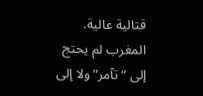قتالية عالية. المغرب لم يحتج إلى “تآمر” ولا إلى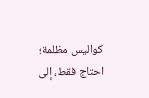كواليس مظلمة؛ احتاج فقط، إلى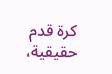كرة قدم حقيقية،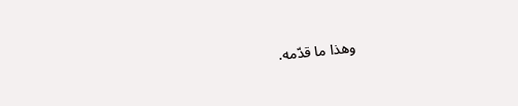وهذا ما قدّمه.